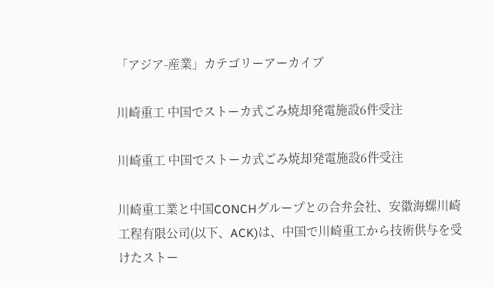「アジア-産業」カテゴリーアーカイブ

川崎重工 中国でストーカ式ごみ焼却発電施設6件受注

川崎重工 中国でストーカ式ごみ焼却発電施設6件受注

川崎重工業と中国CONCHグループとの合弁会社、安徽海螺川崎工程有限公司(以下、ACK)は、中国で川崎重工から技術供与を受けたストー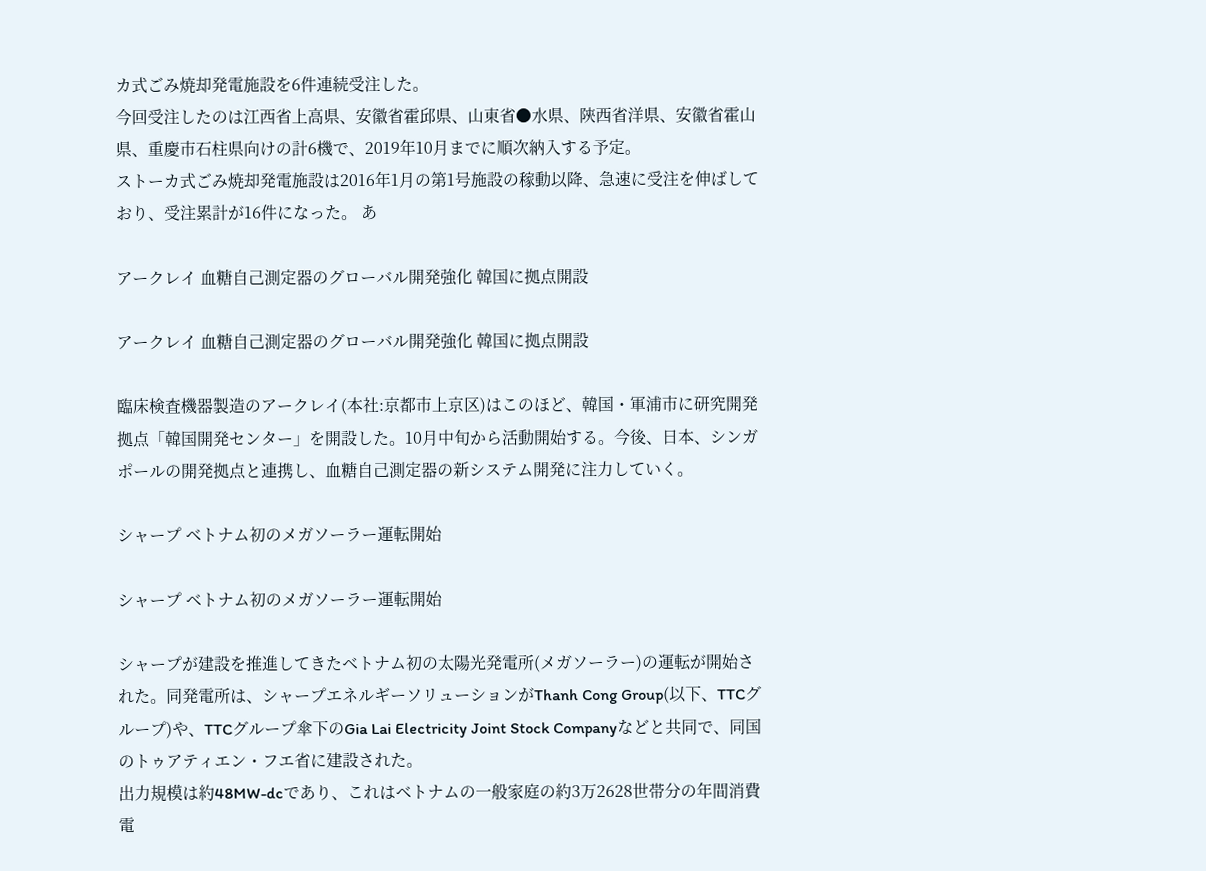カ式ごみ焼却発電施設を6件連続受注した。
今回受注したのは江西省上高県、安徽省霍邱県、山東省●水県、陝西省洋県、安徽省霍山県、重慶市石柱県向けの計6機で、2019年10月までに順次納入する予定。
ストーカ式ごみ焼却発電施設は2016年1月の第1号施設の稼動以降、急速に受注を伸ばしており、受注累計が16件になった。 あ

アークレイ 血糖自己測定器のグローバル開発強化 韓国に拠点開設

アークレイ 血糖自己測定器のグローバル開発強化 韓国に拠点開設

臨床検査機器製造のアークレイ(本社:京都市上京区)はこのほど、韓国・軍浦市に研究開発拠点「韓国開発センター」を開設した。10月中旬から活動開始する。今後、日本、シンガポールの開発拠点と連携し、血糖自己測定器の新システム開発に注力していく。

シャープ ベトナム初のメガソーラー運転開始

シャープ ベトナム初のメガソーラー運転開始

シャープが建設を推進してきたベトナム初の太陽光発電所(メガソーラー)の運転が開始された。同発電所は、シャープエネルギーソリューションがThanh Cong Group(以下、TTCグループ)や、TTCグループ傘下のGia Lai Electricity Joint Stock Companyなどと共同で、同国のトゥアティエン・フエ省に建設された。
出力規模は約48MW-dcであり、これはベトナムの一般家庭の約3万2628世帯分の年間消費電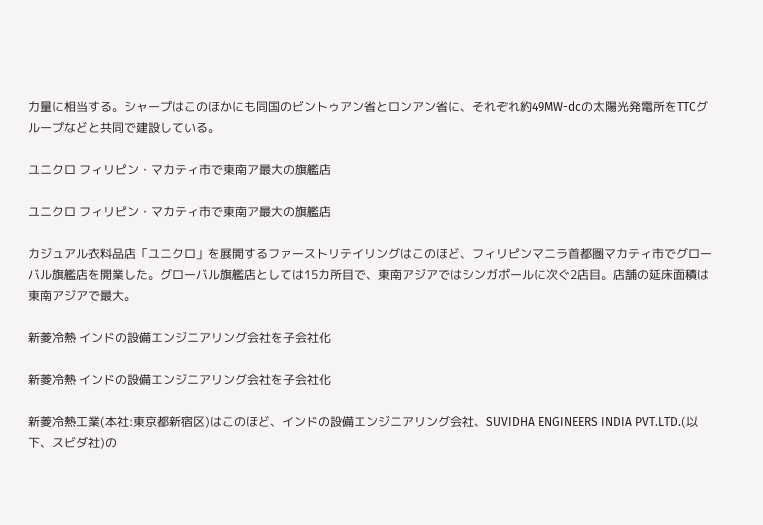力量に相当する。シャープはこのほかにも同国のビントゥアン省とロンアン省に、それぞれ約49MW-dcの太陽光発電所をTTCグループなどと共同で建設している。

ユニクロ フィリピン・マカティ市で東南ア最大の旗艦店

ユニクロ フィリピン・マカティ市で東南ア最大の旗艦店

カジュアル衣料品店「ユニクロ」を展開するファーストリテイリングはこのほど、フィリピンマニラ首都圏マカティ市でグローバル旗艦店を開業した。グローバル旗艦店としては15カ所目で、東南アジアではシンガポールに次ぐ2店目。店舗の延床面積は東南アジアで最大。

新菱冷熱 インドの設備エンジニアリング会社を子会社化

新菱冷熱 インドの設備エンジニアリング会社を子会社化

新菱冷熱工業(本社:東京都新宿区)はこのほど、インドの設備エンジニアリング会社、SUVIDHA ENGINEERS INDIA PVT.LTD.(以下、スビダ社)の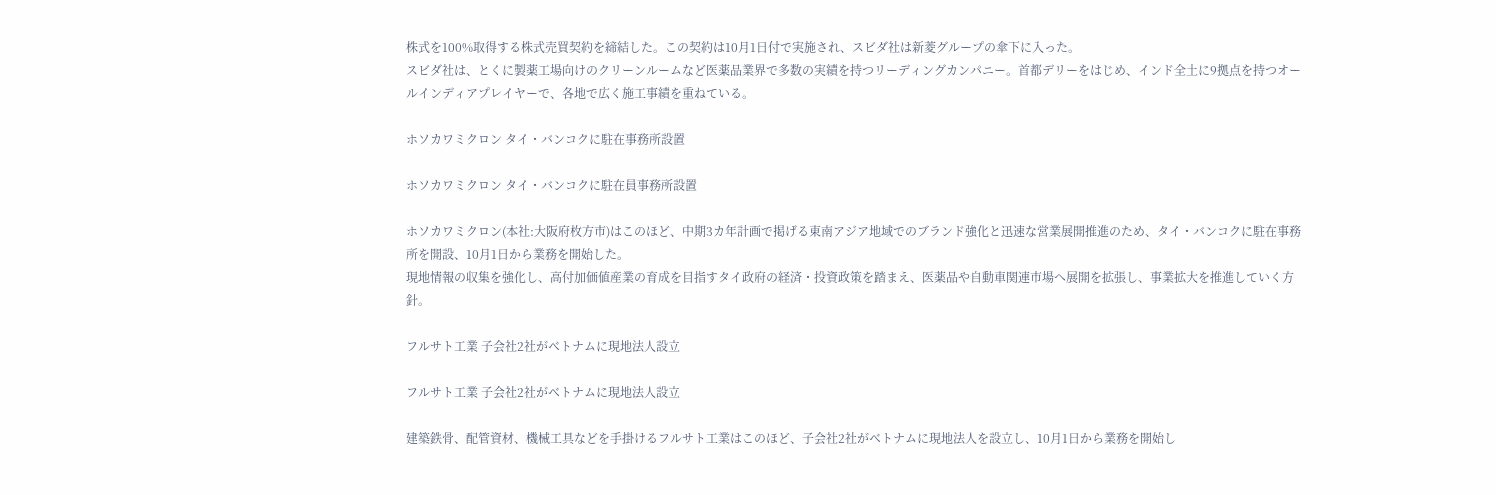株式を100%取得する株式売買契約を締結した。この契約は10月1日付で実施され、スビダ社は新菱グループの傘下に入った。
スビダ社は、とくに製薬工場向けのクリーンルームなど医薬品業界で多数の実績を持つリーディングカンパニー。首都デリーをはじめ、インド全土に9拠点を持つオールインディアプレイヤーで、各地で広く施工事績を重ねている。

ホソカワミクロン タイ・バンコクに駐在事務所設置

ホソカワミクロン タイ・バンコクに駐在員事務所設置

ホソカワミクロン(本社:大阪府枚方市)はこのほど、中期3カ年計画で掲げる東南アジア地域でのブランド強化と迅速な営業展開推進のため、タイ・バンコクに駐在事務所を開設、10月1日から業務を開始した。
現地情報の収集を強化し、高付加価値産業の育成を目指すタイ政府の経済・投資政策を踏まえ、医薬品や自動車関連市場へ展開を拡張し、事業拡大を推進していく方針。

フルサト工業 子会社2社がベトナムに現地法人設立

フルサト工業 子会社2社がベトナムに現地法人設立

建築鉄骨、配管資材、機械工具などを手掛けるフルサト工業はこのほど、子会社2社がベトナムに現地法人を設立し、10月1日から業務を開始し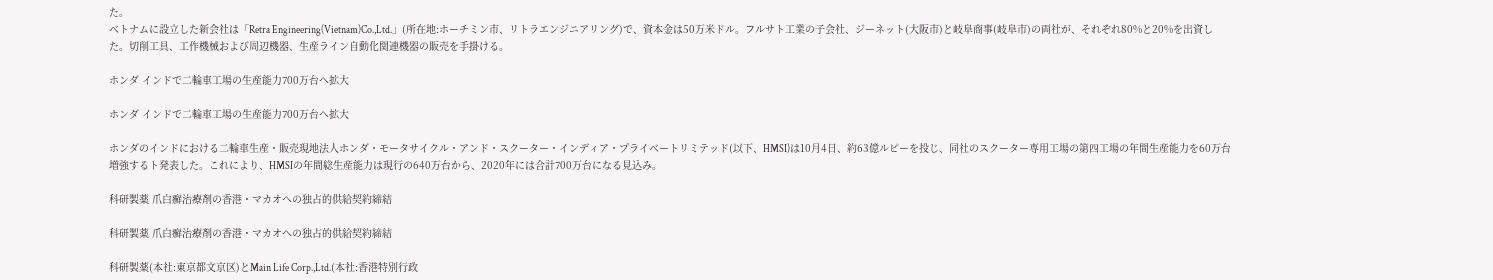た。
ベトナムに設立した新会社は「Retra Engineering(Vietnam)Co.,Ltd.」(所在地:ホーチミン市、リトラエンジニアリング)で、資本金は50万米ドル。フルサト工業の子会社、ジーネット(大阪市)と岐阜商事(岐阜市)の両社が、それぞれ80%と20%を出資した。切削工具、工作機械および周辺機器、生産ライン自動化関連機器の販売を手掛ける。

ホンダ インドで二輪車工場の生産能力700万台へ拡大

ホンダ インドで二輪車工場の生産能力700万台へ拡大

ホンダのインドにおける二輪車生産・販売現地法人ホンダ・モータサイクル・アンド・スクーター・インディア・プライベートリミテッド(以下、HMSI)は10月4日、約63億ルピーを投じ、同社のスクーター専用工場の第四工場の年間生産能力を60万台増強するト発表した。これにより、HMSIの年間総生産能力は現行の640万台から、2020年には合計700万台になる見込み。

科研製薬 爪白癬治療剤の香港・マカオへの独占的供給契約締結

科研製薬 爪白癬治療剤の香港・マカオへの独占的供給契約締結

科研製薬(本社:東京都文京区)とMain Life Corp.,Ltd.(本社:香港特別行政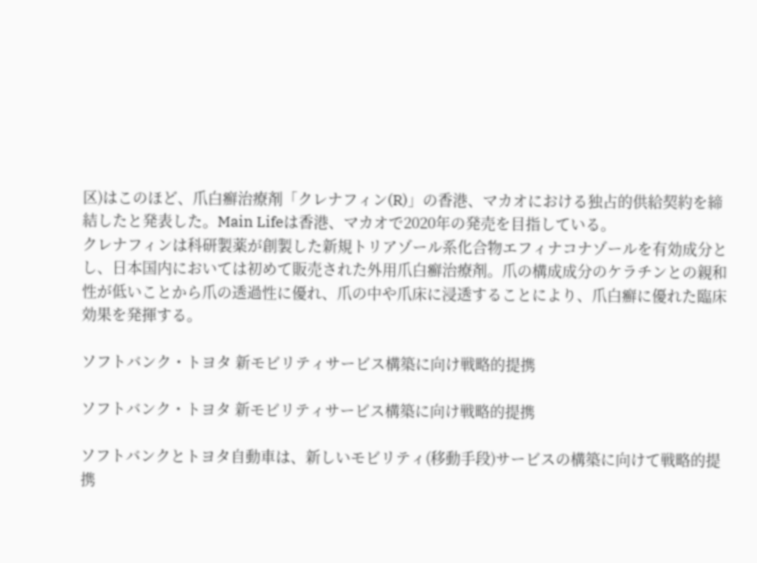区)はこのほど、爪白癬治療剤「クレナフィン(R)」の香港、マカオにおける独占的供給契約を締結したと発表した。Main Lifeは香港、マカオで2020年の発売を目指している。
クレナフィンは科研製薬が創製した新規トリアゾール系化合物エフィナコナゾールを有効成分とし、日本国内においては初めて販売された外用爪白癬治療剤。爪の構成成分のケラチンとの親和性が低いことから爪の透過性に優れ、爪の中や爪床に浸透することにより、爪白癬に優れた臨床効果を発揮する。

ソフトバンク・トヨタ 新モビリティサービス構築に向け戦略的提携

ソフトバンク・トヨタ 新モビリティサービス構築に向け戦略的提携

ソフトバンクとトヨタ自動車は、新しいモビリティ(移動手段)サービスの構築に向けて戦略的提携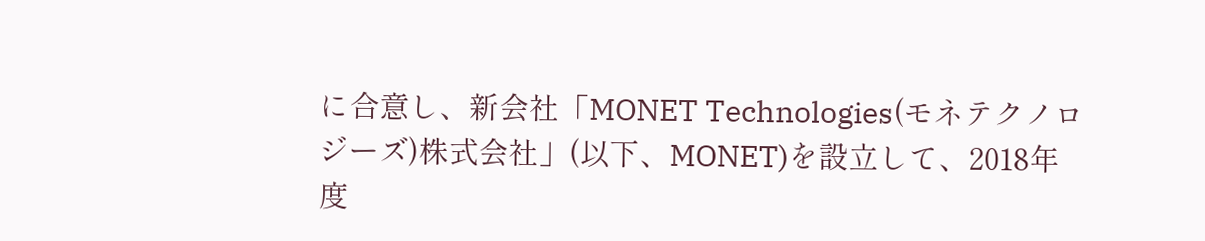に合意し、新会社「MONET Technologies(モネテクノロジーズ)株式会社」(以下、MONET)を設立して、2018年度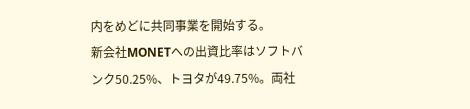内をめどに共同事業を開始する。
新会社MONETへの出資比率はソフトバンク50.25%、トヨタが49.75%。両社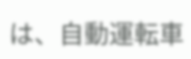は、自動運転車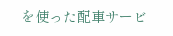を使った配車サービ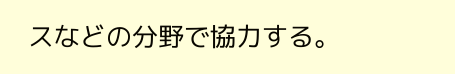スなどの分野で協力する。